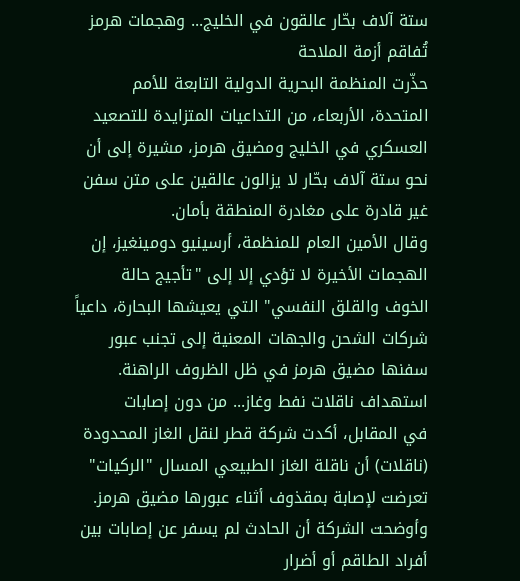ستة آلاف بحّار عالقون في الخليج... وهجمات هرمز تُفاقم أزمة الملاحة
حذّرت المنظمة البحرية الدولية التابعة للأمم المتحدة، الأربعاء، من التداعيات المتزايدة للتصعيد العسكري في الخليج ومضيق هرمز، مشيرة إلى أن نحو ستة آلاف بحّار لا يزالون عالقين على متن سفن غير قادرة على مغادرة المنطقة بأمان.
وقال الأمين العام للمنظمة، أرسينيو دومينغيز، إن الهجمات الأخيرة لا تؤدي إلا إلى "تأجيج حالة الخوف والقلق النفسي" التي يعيشها البحارة، داعياً شركات الشحن والجهات المعنية إلى تجنب عبور سفنها مضيق هرمز في ظل الظروف الراهنة.
استهداف ناقلات نفط وغاز... من دون إصابات
في المقابل، أكدت شركة قطر لنقل الغاز المحدودة (ناقلات) أن ناقلة الغاز الطبيعي المسال "الركيات" تعرضت لإصابة بمقذوف أثناء عبورها مضيق هرمز.
وأوضحت الشركة أن الحادث لم يسفر عن إصابات بين أفراد الطاقم أو أضرار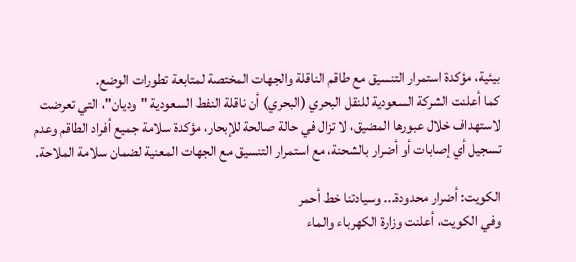بيئية، مؤكدة استمرار التنسيق مع طاقم الناقلة والجهات المختصة لمتابعة تطورات الوضع.
كما أعلنت الشركة السعودية للنقل البحري (البحري) أن ناقلة النفط السعودية "وديان"، التي تعرضت لاستهداف خلال عبورها المضيق، لا تزال في حالة صالحة للإبحار، مؤكدة سلامة جميع أفراد الطاقم وعدم تسجيل أي إصابات أو أضرار بالشحنة، مع استمرار التنسيق مع الجهات المعنية لضمان سلامة الملاحة.

الكويت: أضرار محدودة... وسيادتنا خط أحمر
وفي الكويت، أعلنت وزارة الكهرباء والماء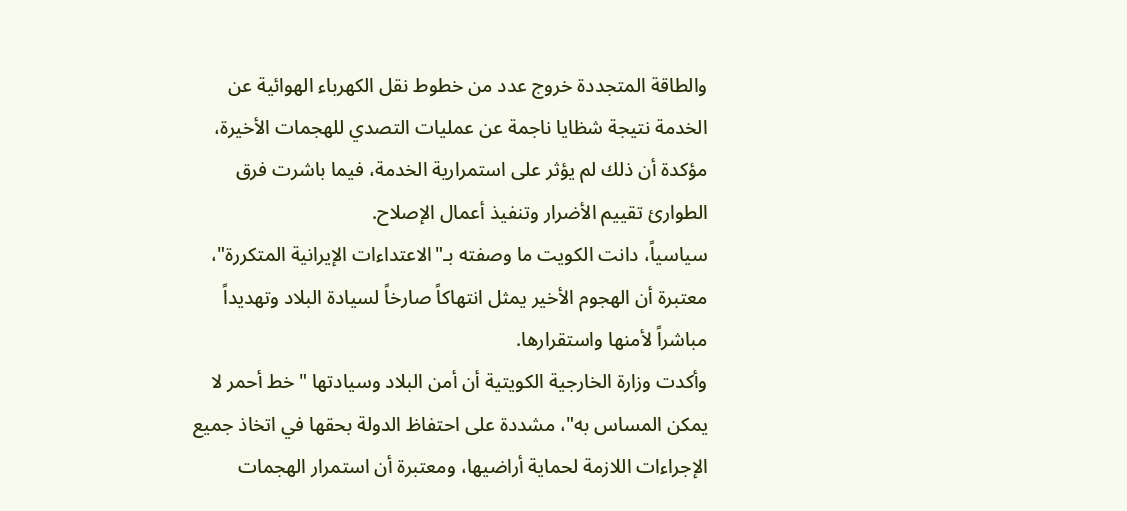والطاقة المتجددة خروج عدد من خطوط نقل الكهرباء الهوائية عن الخدمة نتيجة شظايا ناجمة عن عمليات التصدي للهجمات الأخيرة، مؤكدة أن ذلك لم يؤثر على استمرارية الخدمة، فيما باشرت فرق الطوارئ تقييم الأضرار وتنفيذ أعمال الإصلاح.
سياسياً، دانت الكويت ما وصفته بـ"الاعتداءات الإيرانية المتكررة"، معتبرة أن الهجوم الأخير يمثل انتهاكاً صارخاً لسيادة البلاد وتهديداً مباشراً لأمنها واستقرارها.
وأكدت وزارة الخارجية الكويتية أن أمن البلاد وسيادتها "خط أحمر لا يمكن المساس به"، مشددة على احتفاظ الدولة بحقها في اتخاذ جميع الإجراءات اللازمة لحماية أراضيها، ومعتبرة أن استمرار الهجمات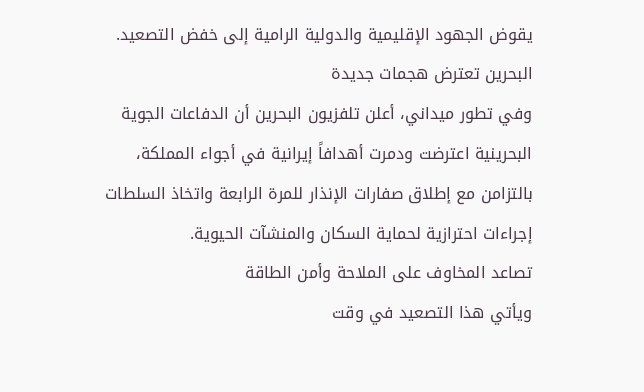يقوض الجهود الإقليمية والدولية الرامية إلى خفض التصعيد.
البحرين تعترض هجمات جديدة
وفي تطور ميداني، أعلن تلفزيون البحرين أن الدفاعات الجوية البحرينية اعترضت ودمرت أهدافاً إيرانية في أجواء المملكة، بالتزامن مع إطلاق صفارات الإنذار للمرة الرابعة واتخاذ السلطات إجراءات احترازية لحماية السكان والمنشآت الحيوية.
تصاعد المخاوف على الملاحة وأمن الطاقة
ويأتي هذا التصعيد في وقت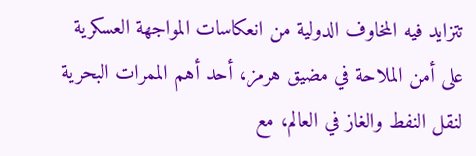تتزايد فيه المخاوف الدولية من انعكاسات المواجهة العسكرية على أمن الملاحة في مضيق هرمز، أحد أهم الممرات البحرية لنقل النفط والغاز في العالم، مع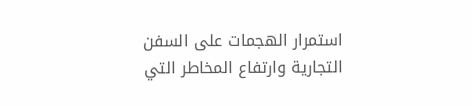استمرار الهجمات على السفن التجارية وارتفاع المخاطر التي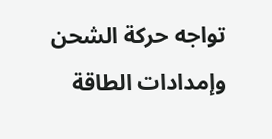تواجه حركة الشحن وإمدادات الطاقة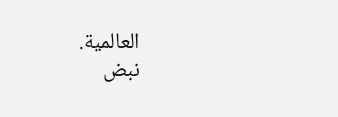العالمية.
نبض